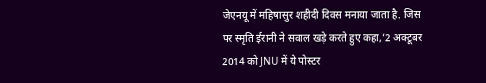जेएनयू में महिषासुर शहीदी दिवस मनाया जाता है. जिस पर स्मृति ईरानी ने सवाल खड़े करते हुए कहा,’2 अक्टूबर 2014 को JNU में ये पोस्टर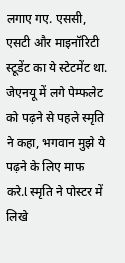लगाए गए. एससी, एसटी और माइनॉरिटी स्टूडेंट का ये स्टेटमेंट था. जेएनयू में लगे पेम्फलेट को पढ़ने से पहले स्मृति ने कहा, भगवान मुझे ये पढ़ने के लिए माफ करे.l स्मृति ने पोस्टर में लिखे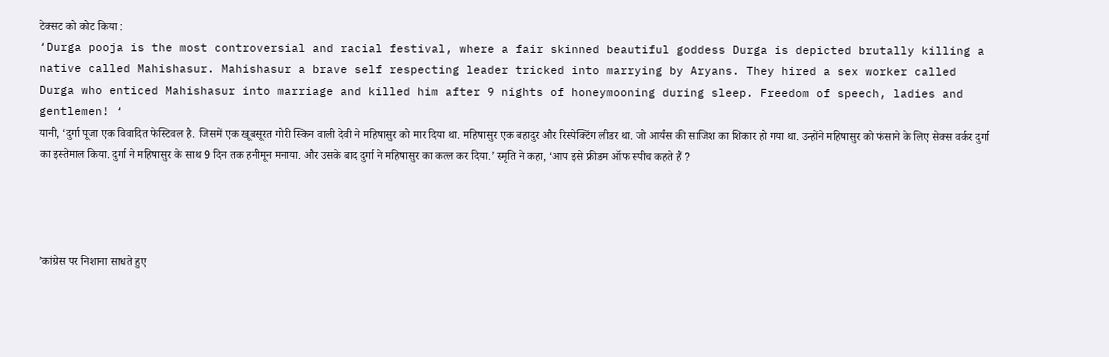टेक्सट को कोट किया :
‘Durga pooja is the most controversial and racial festival, where a fair skinned beautiful goddess Durga is depicted brutally killing a native called Mahishasur. Mahishasur a brave self respecting leader tricked into marrying by Aryans. They hired a sex worker called Durga who enticed Mahishasur into marriage and killed him after 9 nights of honeymooning during sleep. Freedom of speech, ladies and gentlemen! ‘
यानी, ‘दुर्गा पूजा एक विवादित फेस्टिवल है. जिसमें एक खूबसूरत गोरी स्किन वाली देवी ने महिषासुर को मार दिया था. महिषासुर एक बहादुर और रिस्पेक्टिंग लीडर था. जो आर्यंस की साजिश का शिकार हो गया था. उन्होंने महिषासुर को फंसाने के लिए सेक्स वर्कर दुर्गा का इस्तेमाल किया. दुर्गा ने महिषासुर के साथ 9 दिन तक हनीमून मनाया. और उसके बाद दुर्गा ने महिषासुर का कत्ल कर दिया.’ स्मृति ने कहा, ‘आप इसे फ्रीडम ऑफ स्पीच कहते हैं ?




’कांग्रेस पर निशाना साधते हुए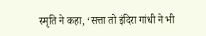स्मृति ने कहा, ‘सत्ता तो इंदिरा गांधी ने भी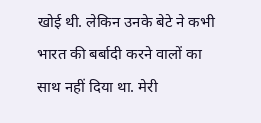खोई थी. लेकिन उनके बेटे ने कभी भारत की बर्बादी करने वालों का साथ नहीं दिया था. मेरी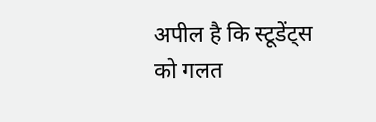अपील है कि स्टूडेंट्स को गलत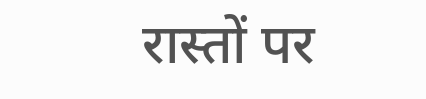रास्तों पर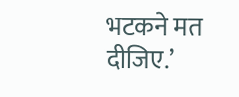भटकने मत दीजिए.’